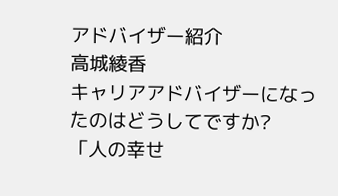アドバイザー紹介
高城綾香
キャリアアドバイザーになったのはどうしてですか?
「人の幸せ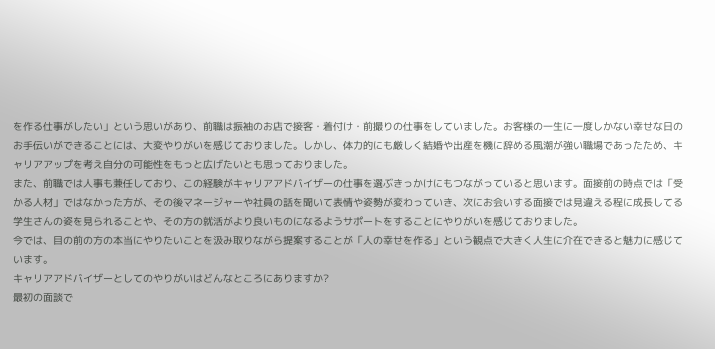を作る仕事がしたい」という思いがあり、前職は振袖のお店で接客・着付け・前撮りの仕事をしていました。お客様の一生に一度しかない幸せな日のお手伝いができることには、大変やりがいを感じておりました。しかし、体力的にも厳しく結婚や出産を機に辞める風潮が強い職場であったため、キャリアアップを考え自分の可能性をもっと広げたいとも思っておりました。
また、前職では人事も兼任しており、この経験がキャリアアドバイザーの仕事を選ぶきっかけにもつながっていると思います。面接前の時点では「受かる人材」ではなかった方が、その後マネージャーや社員の話を聞いて表情や姿勢が変わっていき、次にお会いする面接では見違える程に成長してる学生さんの姿を見られることや、その方の就活がより良いものになるようサポートをすることにやりがいを感じておりました。
今では、目の前の方の本当にやりたいことを汲み取りながら提案することが「人の幸せを作る」という観点で大きく人生に介在できると魅力に感じています。
キャリアアドバイザーとしてのやりがいはどんなところにありますか?
最初の面談で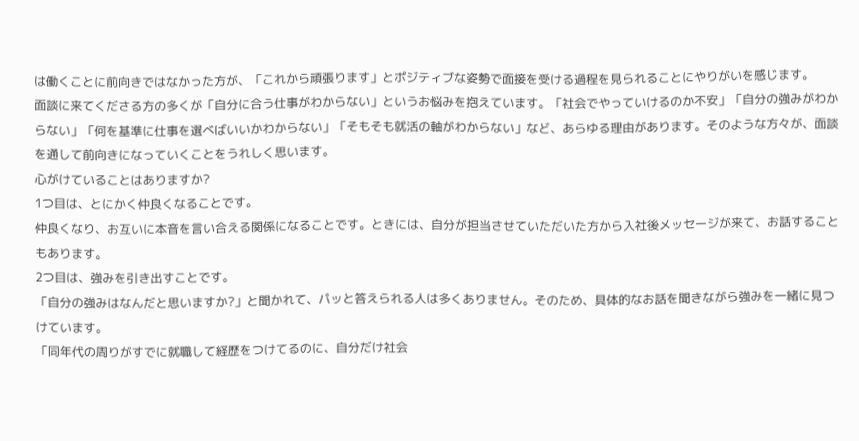は働くことに前向きではなかった方が、「これから頑張ります」とポジティブな姿勢で面接を受ける過程を見られることにやりがいを感じます。
面談に来てくださる方の多くが「自分に合う仕事がわからない」というお悩みを抱えています。「社会でやっていけるのか不安」「自分の強みがわからない」「何を基準に仕事を選べばいいかわからない」「そもそも就活の軸がわからない」など、あらゆる理由があります。そのような方々が、面談を通して前向きになっていくことをうれしく思います。
心がけていることはありますか?
1つ目は、とにかく仲良くなることです。
仲良くなり、お互いに本音を言い合える関係になることです。ときには、自分が担当させていただいた方から入社後メッセージが来て、お話することもあります。
2つ目は、強みを引き出すことです。
「自分の強みはなんだと思いますか?」と聞かれて、パッと答えられる人は多くありません。そのため、具体的なお話を聞きながら強みを一緒に見つけています。
「同年代の周りがすでに就職して経歴をつけてるのに、自分だけ社会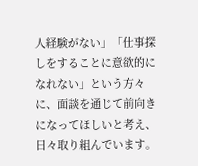人経験がない」「仕事探しをすることに意欲的になれない」という方々に、面談を通じて前向きになってほしいと考え、日々取り組んでいます。